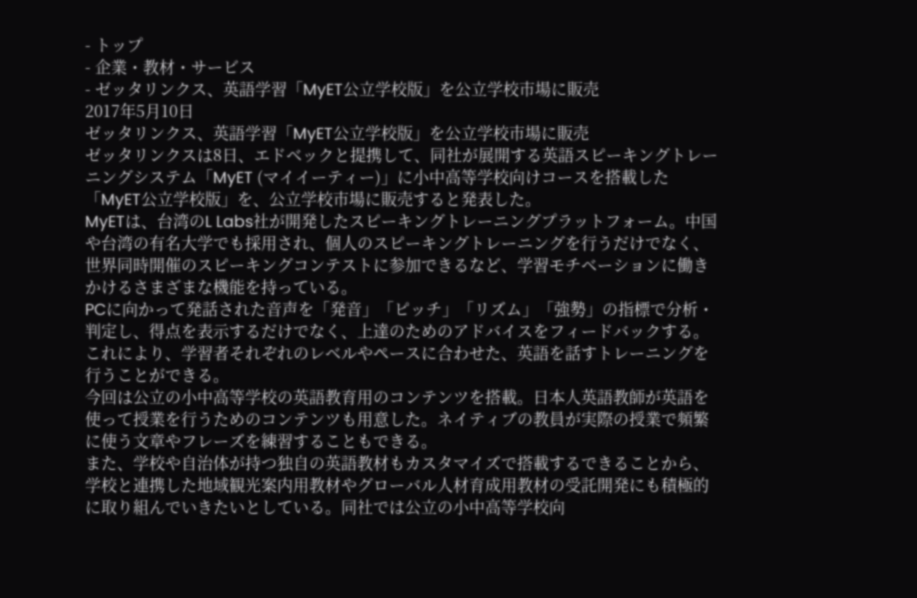- トップ
- 企業・教材・サービス
- ゼッタリンクス、英語学習「MyET公立学校版」を公立学校市場に販売
2017年5月10日
ゼッタリンクス、英語学習「MyET公立学校版」を公立学校市場に販売
ゼッタリンクスは8日、エドベックと提携して、同社が展開する英語スピーキングトレーニングシステム「MyET (マイイーティー)」に小中高等学校向けコースを搭載した「MyET公立学校版」を、公立学校市場に販売すると発表した。
MyETは、台湾のL Labs社が開発したスピーキングトレーニングプラットフォーム。中国や台湾の有名大学でも採用され、個人のスピーキングトレーニングを行うだけでなく、世界同時開催のスピーキングコンテストに参加できるなど、学習モチベーションに働きかけるさまざまな機能を持っている。
PCに向かって発話された音声を「発音」「ピッチ」「リズム」「強勢」の指標で分析・判定し、得点を表示するだけでなく、上達のためのアドバイスをフィードバックする。これにより、学習者それぞれのレベルやペースに合わせた、英語を話すトレーニングを行うことができる。
今回は公立の小中高等学校の英語教育用のコンテンツを搭載。日本人英語教師が英語を使って授業を行うためのコンテンツも用意した。ネイティブの教員が実際の授業で頻繁に使う文章やフレーズを練習することもできる。
また、学校や自治体が持つ独自の英語教材もカスタマイズで搭載するできることから、学校と連携した地域観光案内用教材やグローバル人材育成用教材の受託開発にも積極的に取り組んでいきたいとしている。同社では公立の小中高等学校向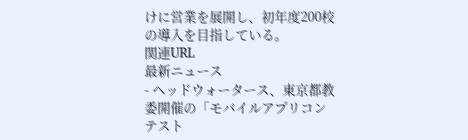けに営業を展開し、初年度200校の導入を目指している。
関連URL
最新ニュース
- ヘッドウォータース、東京都教委開催の「モバイルアプリコンテスト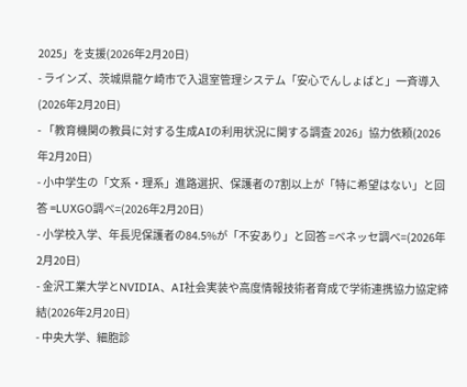2025」を支援(2026年2月20日)
- ラインズ、茨城県龍ケ崎市で入退室管理システム「安心でんしょばと」一斉導入(2026年2月20日)
- 「教育機関の教員に対する生成AIの利用状況に関する調査 2026」協力依頼(2026年2月20日)
- 小中学生の「文系・理系」進路選択、保護者の7割以上が「特に希望はない」と回答 =LUXGO調べ=(2026年2月20日)
- 小学校入学、年長児保護者の84.5%が「不安あり」と回答 =ベネッセ調べ=(2026年2月20日)
- 金沢工業大学とNVIDIA、AI社会実装や高度情報技術者育成で学術連携協力協定締結(2026年2月20日)
- 中央大学、細胞診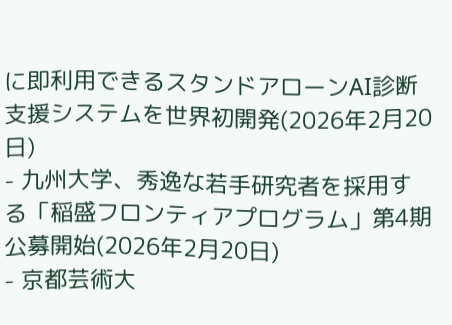に即利用できるスタンドアローンAI診断支援システムを世界初開発(2026年2月20日)
- 九州大学、秀逸な若手研究者を採用する「稲盛フロンティアプログラム」第4期公募開始(2026年2月20日)
- 京都芸術大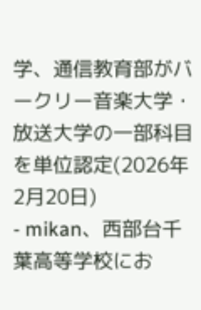学、通信教育部がバークリー音楽大学・放送大学の一部科目を単位認定(2026年2月20日)
- mikan、西部台千葉高等学校にお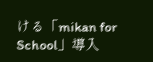ける「mikan for School」導入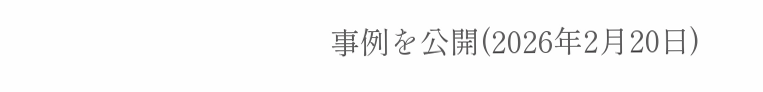事例を公開(2026年2月20日)